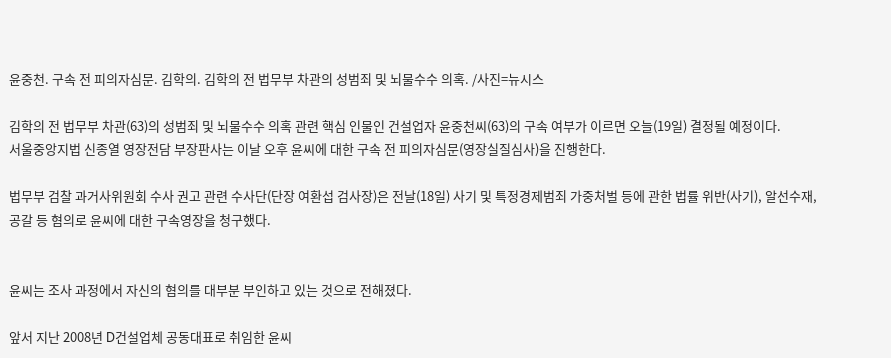윤중천. 구속 전 피의자심문. 김학의. 김학의 전 법무부 차관의 성범죄 및 뇌물수수 의혹. /사진=뉴시스

김학의 전 법무부 차관(63)의 성범죄 및 뇌물수수 의혹 관련 핵심 인물인 건설업자 윤중천씨(63)의 구속 여부가 이르면 오늘(19일) 결정될 예정이다.
서울중앙지법 신종열 영장전담 부장판사는 이날 오후 윤씨에 대한 구속 전 피의자심문(영장실질심사)을 진행한다.

법무부 검찰 과거사위원회 수사 권고 관련 수사단(단장 여환섭 검사장)은 전날(18일) 사기 및 특정경제범죄 가중처벌 등에 관한 법률 위반(사기), 알선수재, 공갈 등 혐의로 윤씨에 대한 구속영장을 청구했다.


윤씨는 조사 과정에서 자신의 혐의를 대부분 부인하고 있는 것으로 전해졌다.

앞서 지난 2008년 D건설업체 공동대표로 취임한 윤씨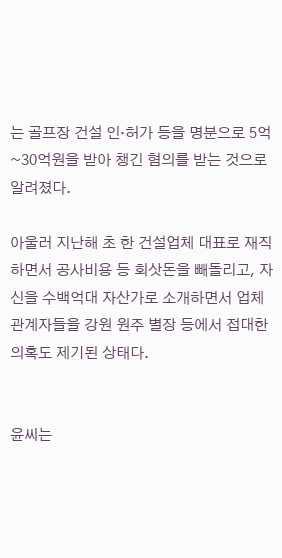는 골프장 건설 인·허가 등을 명분으로 5억~30억원을 받아 챙긴 혐의를 받는 것으로 알려졌다.

아울러 지난해 초 한 건설업체 대표로 재직하면서 공사비용 등 회삿돈을 빼돌리고, 자신을 수백억대 자산가로 소개하면서 업체 관계자들을 강원 원주 별장 등에서 접대한 의혹도 제기된 상태다.


윤씨는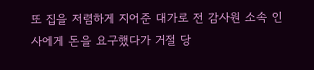또 집을 저렴하게 지어준 대가로 전 감사원 소속 인사에게 돈을 요구했다가 거절 당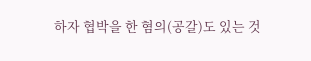하자 협박을 한 혐의(공갈)도 있는 것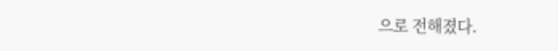으로 전해졌다.